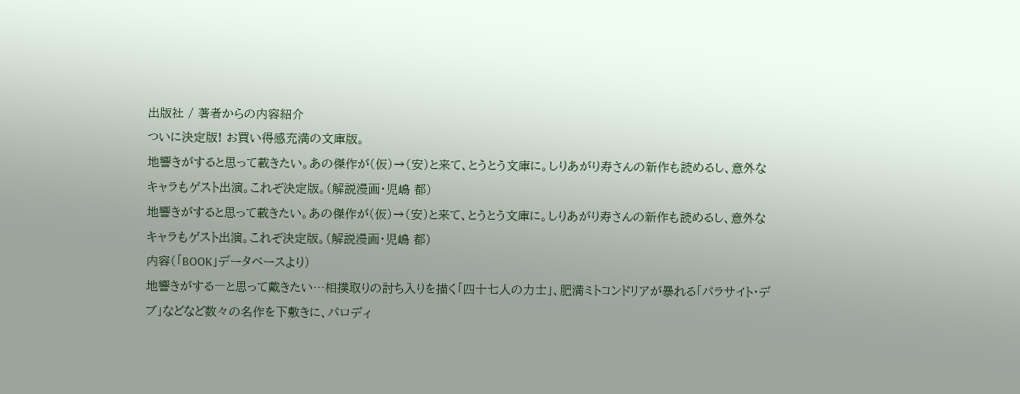出版社 / 著者からの内容紹介
ついに決定版! お買い得感充満の文庫版。
地響きがすると思って載きたい。あの傑作が(仮)→(安)と来て、とうとう文庫に。しりあがり寿さんの新作も読めるし、意外なキャラもゲスト出演。これぞ決定版。(解説漫画・児嶋 都)
地響きがすると思って載きたい。あの傑作が(仮)→(安)と来て、とうとう文庫に。しりあがり寿さんの新作も読めるし、意外なキャラもゲスト出演。これぞ決定版。(解説漫画・児嶋 都)
内容(「BOOK」データベースより)
地響きがする―と思って戴きたい…相撲取りの討ち入りを描く「四十七人の力士」、肥満ミトコンドリアが暴れる「パラサイト・デブ」などなど数々の名作を下敷きに、パロディ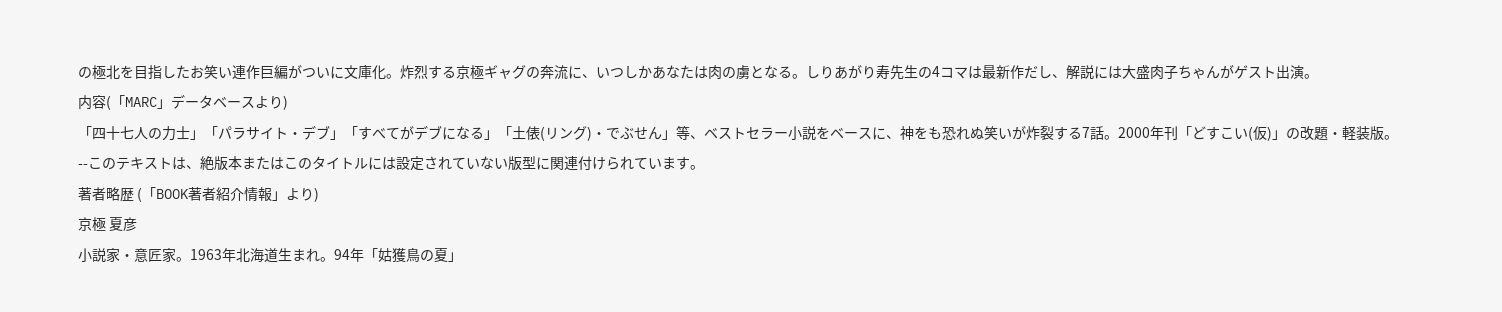の極北を目指したお笑い連作巨編がついに文庫化。炸烈する京極ギャグの奔流に、いつしかあなたは肉の虜となる。しりあがり寿先生の4コマは最新作だし、解説には大盛肉子ちゃんがゲスト出演。
内容(「MARC」データベースより)
「四十七人の力士」「パラサイト・デブ」「すべてがデブになる」「土俵(リング)・でぶせん」等、ベストセラー小説をベースに、神をも恐れぬ笑いが炸裂する7話。2000年刊「どすこい(仮)」の改題・軽装版。
--このテキストは、絶版本またはこのタイトルには設定されていない版型に関連付けられています。
著者略歴 (「BOOK著者紹介情報」より)
京極 夏彦
小説家・意匠家。1963年北海道生まれ。94年「姑獲鳥の夏」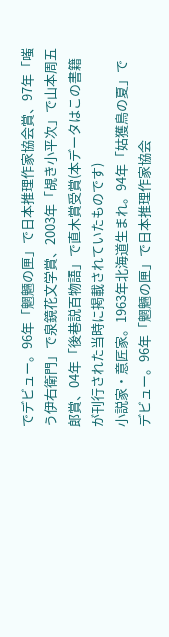でデビュー。96年「魍魎の匣」で日本推理作家協会賞、97年「嗤う伊右衛門」で泉鏡花文学賞、2003年「覘き小平次」で山本周五郎賞、04年「後巷説百物語」で直木賞受賞(本データはこの書籍が刊行された当時に掲載されていたものです)
小説家・意匠家。1963年北海道生まれ。94年「姑獲鳥の夏」でデビュー。96年「魍魎の匣」で日本推理作家協会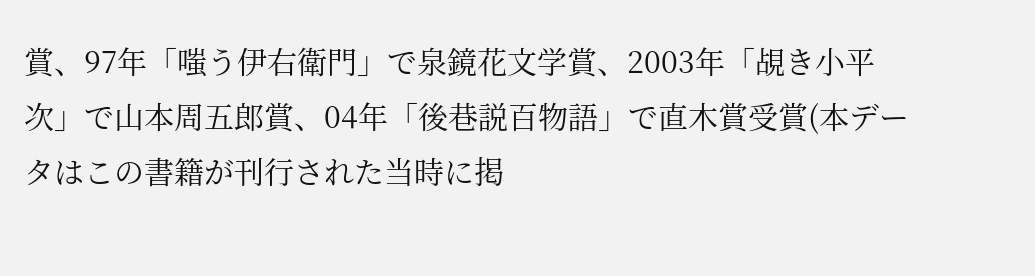賞、97年「嗤う伊右衛門」で泉鏡花文学賞、2003年「覘き小平次」で山本周五郎賞、04年「後巷説百物語」で直木賞受賞(本データはこの書籍が刊行された当時に掲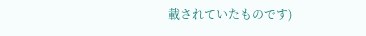載されていたものです)